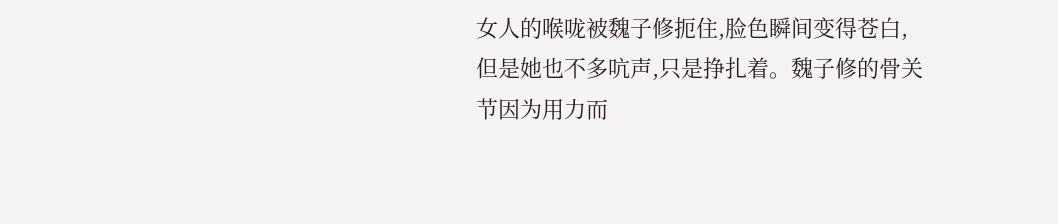女人的喉咙被魏子修扼住,脸色瞬间变得苍白,但是她也不多吭声,只是挣扎着。魏子修的骨关节因为用力而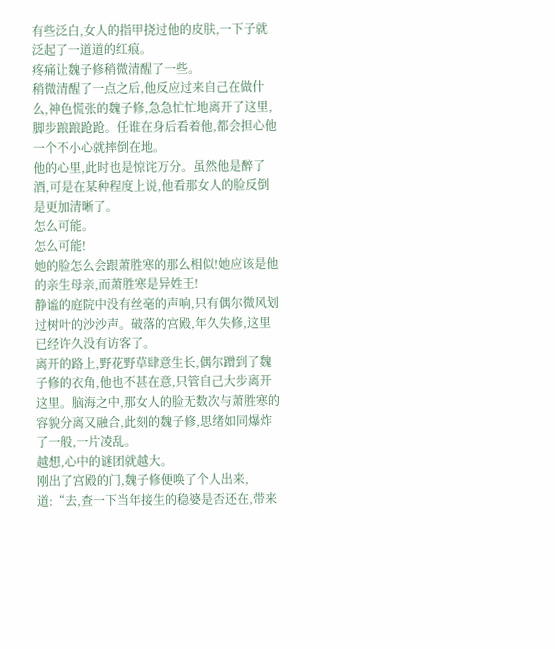有些泛白,女人的指甲挠过他的皮肤,一下子就泛起了一道道的红痕。
疼痛让魏子修稍微清醒了一些。
稍微清醒了一点之后,他反应过来自己在做什么,神色慌张的魏子修,急急忙忙地离开了这里,脚步踉踉跄跄。任谁在身后看着他,都会担心他一个不小心就摔倒在地。
他的心里,此时也是惊诧万分。虽然他是醉了酒,可是在某种程度上说,他看那女人的脸反倒是更加清晰了。
怎么可能。
怎么可能!
她的脸怎么会跟萧胜寒的那么相似!她应该是他的亲生母亲,而萧胜寒是异姓王!
静谧的庭院中没有丝毫的声响,只有偶尔微风划过树叶的沙沙声。破落的宫殿,年久失修,这里已经许久没有访客了。
离开的路上,野花野草肆意生长,偶尔蹭到了魏子修的衣角,他也不甚在意,只管自己大步离开这里。脑海之中,那女人的脸无数次与萧胜寒的容貌分离又融合,此刻的魏子修,思绪如同爆炸了一般,一片凌乱。
越想,心中的谜团就越大。
刚出了宫殿的门,魏子修便唤了个人出来,道:“去,查一下当年接生的稳婆是否还在,带来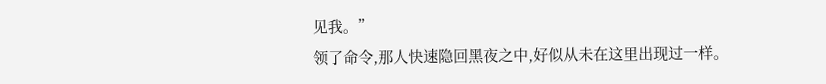见我。”
领了命令,那人快速隐回黑夜之中,好似从未在这里出现过一样。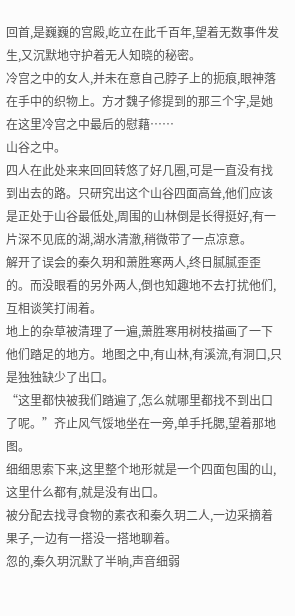回首,是巍巍的宫殿,屹立在此千百年,望着无数事件发生,又沉默地守护着无人知晓的秘密。
冷宫之中的女人,并未在意自己脖子上的扼痕,眼神落在手中的织物上。方才魏子修提到的那三个字,是她在这里冷宫之中最后的慰藉……
山谷之中。
四人在此处来来回回转悠了好几圈,可是一直没有找到出去的路。只研究出这个山谷四面高耸,他们应该是正处于山谷最低处,周围的山林倒是长得挺好,有一片深不见底的湖,湖水清澈,稍微带了一点凉意。
解开了误会的秦久玥和萧胜寒两人,终日腻腻歪歪的。而没眼看的另外两人,倒也知趣地不去打扰他们,互相谈笑打闹着。
地上的杂草被清理了一遍,萧胜寒用树枝描画了一下他们踏足的地方。地图之中,有山林,有溪流,有洞口,只是独独缺少了出口。
“这里都快被我们踏遍了,怎么就哪里都找不到出口了呢。”齐止风气馁地坐在一旁,单手托腮,望着那地图。
细细思索下来,这里整个地形就是一个四面包围的山,这里什么都有,就是没有出口。
被分配去找寻食物的素衣和秦久玥二人,一边采摘着果子,一边有一搭没一搭地聊着。
忽的,秦久玥沉默了半晌,声音细弱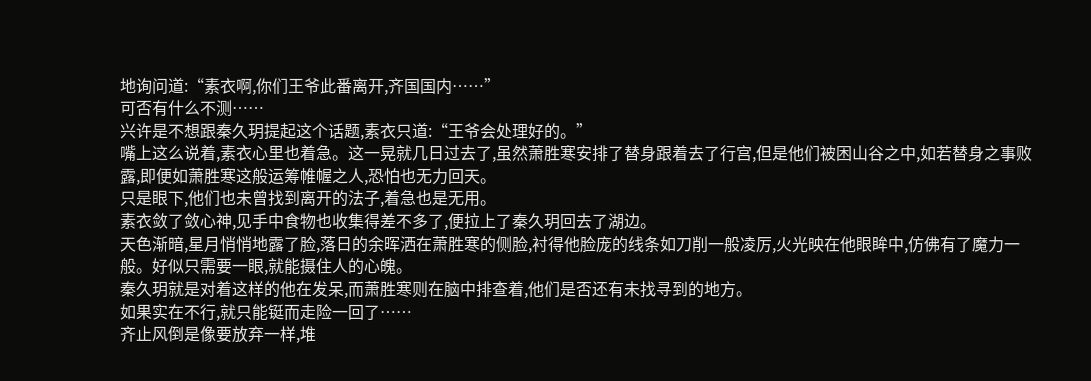地询问道:“素衣啊,你们王爷此番离开,齐国国内……”
可否有什么不测……
兴许是不想跟秦久玥提起这个话题,素衣只道:“王爷会处理好的。”
嘴上这么说着,素衣心里也着急。这一晃就几日过去了,虽然萧胜寒安排了替身跟着去了行宫,但是他们被困山谷之中,如若替身之事败露,即便如萧胜寒这般运筹帷幄之人,恐怕也无力回天。
只是眼下,他们也未曾找到离开的法子,着急也是无用。
素衣敛了敛心神,见手中食物也收集得差不多了,便拉上了秦久玥回去了湖边。
天色渐暗,星月悄悄地露了脸,落日的余晖洒在萧胜寒的侧脸,衬得他脸庞的线条如刀削一般凌厉,火光映在他眼眸中,仿佛有了魔力一般。好似只需要一眼,就能摄住人的心魄。
秦久玥就是对着这样的他在发呆,而萧胜寒则在脑中排查着,他们是否还有未找寻到的地方。
如果实在不行,就只能铤而走险一回了……
齐止风倒是像要放弃一样,堆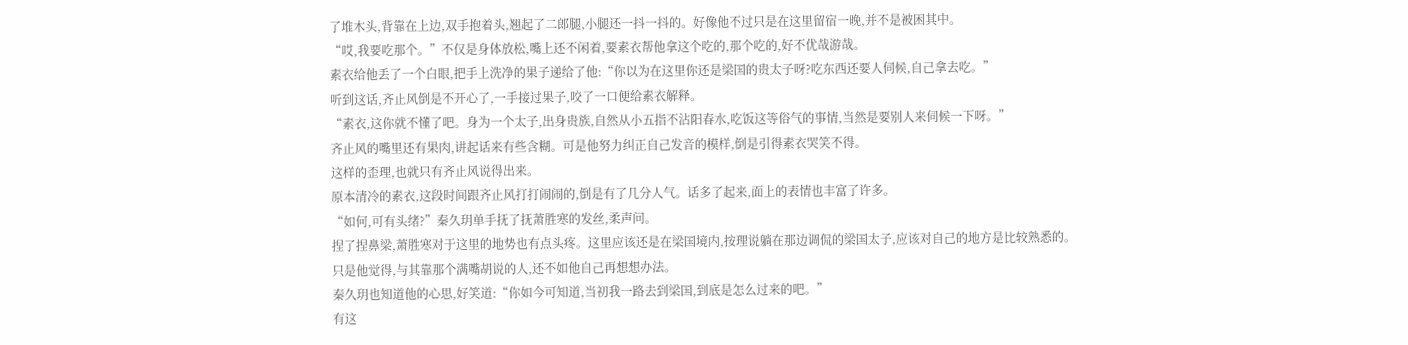了堆木头,背靠在上边,双手抱着头,翘起了二郎腿,小腿还一抖一抖的。好像他不过只是在这里留宿一晚,并不是被困其中。
“哎,我要吃那个。”不仅是身体放松,嘴上还不闲着,要素衣帮他拿这个吃的,那个吃的,好不优哉游哉。
素衣给他丢了一个白眼,把手上洗净的果子递给了他:“你以为在这里你还是梁国的贵太子呀?吃东西还要人伺候,自己拿去吃。”
听到这话,齐止风倒是不开心了,一手接过果子,咬了一口便给素衣解释。
“素衣,这你就不懂了吧。身为一个太子,出身贵族,自然从小五指不沾阳春水,吃饭这等俗气的事情,当然是要别人来伺候一下呀。”
齐止风的嘴里还有果肉,讲起话来有些含糊。可是他努力纠正自己发音的模样,倒是引得素衣哭笑不得。
这样的歪理,也就只有齐止风说得出来。
原本清冷的素衣,这段时间跟齐止风打打闹闹的,倒是有了几分人气。话多了起来,面上的表情也丰富了许多。
“如何,可有头绪?”秦久玥单手抚了抚萧胜寒的发丝,柔声问。
捏了捏鼻梁,萧胜寒对于这里的地势也有点头疼。这里应该还是在梁国境内,按理说躺在那边调侃的梁国太子,应该对自己的地方是比较熟悉的。
只是他觉得,与其靠那个满嘴胡说的人,还不如他自己再想想办法。
秦久玥也知道他的心思,好笑道:“你如今可知道,当初我一路去到梁国,到底是怎么过来的吧。”
有这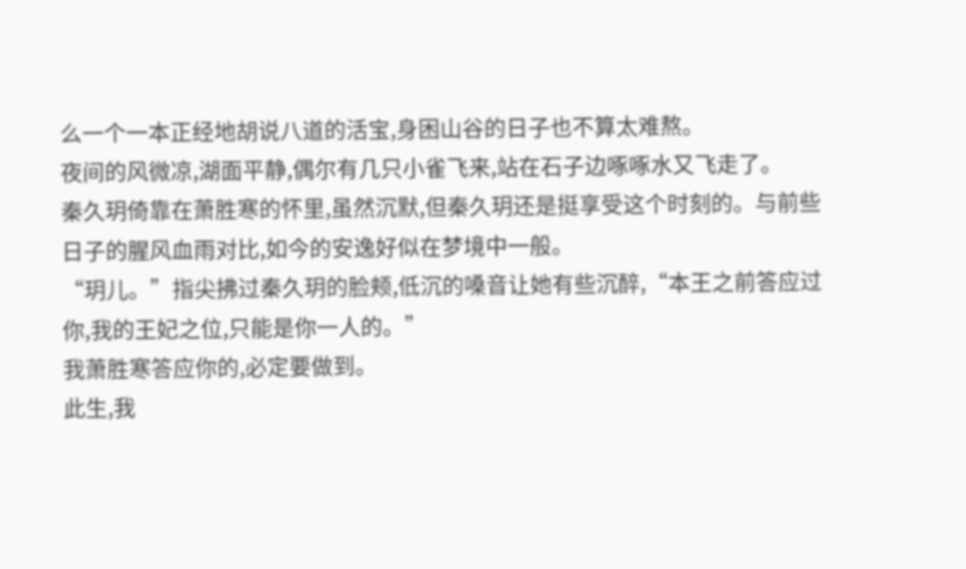么一个一本正经地胡说八道的活宝,身困山谷的日子也不算太难熬。
夜间的风微凉,湖面平静,偶尔有几只小雀飞来,站在石子边啄啄水又飞走了。
秦久玥倚靠在萧胜寒的怀里,虽然沉默,但秦久玥还是挺享受这个时刻的。与前些日子的腥风血雨对比,如今的安逸好似在梦境中一般。
“玥儿。”指尖拂过秦久玥的脸颊,低沉的嗓音让她有些沉醉,“本王之前答应过你,我的王妃之位,只能是你一人的。”
我萧胜寒答应你的,必定要做到。
此生,我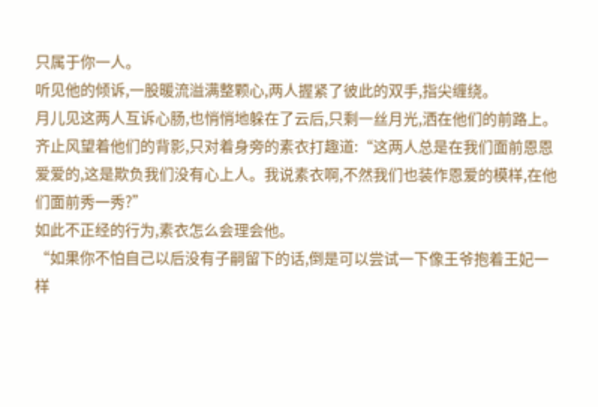只属于你一人。
听见他的倾诉,一股暖流溢满整颗心,两人握紧了彼此的双手,指尖缠绕。
月儿见这两人互诉心肠,也悄悄地躲在了云后,只剩一丝月光,洒在他们的前路上。
齐止风望着他们的背影,只对着身旁的素衣打趣道:“这两人总是在我们面前恩恩爱爱的,这是欺负我们没有心上人。我说素衣啊,不然我们也装作恩爱的模样,在他们面前秀一秀?”
如此不正经的行为,素衣怎么会理会他。
“如果你不怕自己以后没有子嗣留下的话,倒是可以尝试一下像王爷抱着王妃一样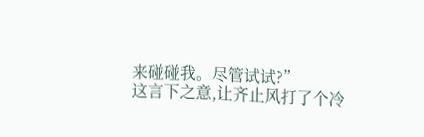来碰碰我。尽管试试?”
这言下之意,让齐止风打了个冷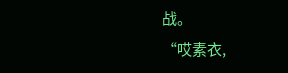战。
“哎素衣,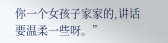你一个女孩子家家的,讲话要温柔一些呀。”